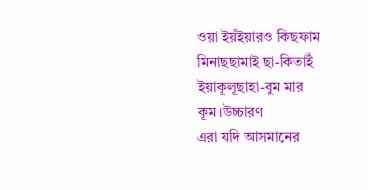ওয়া ইয়ঁইয়ারও কিছফাম মিনাছছামাই ছা-কিতাইঁ ইয়াকূলূছাহা-বুম মার কূম।উচ্চারণ
এরা যদি আসমানের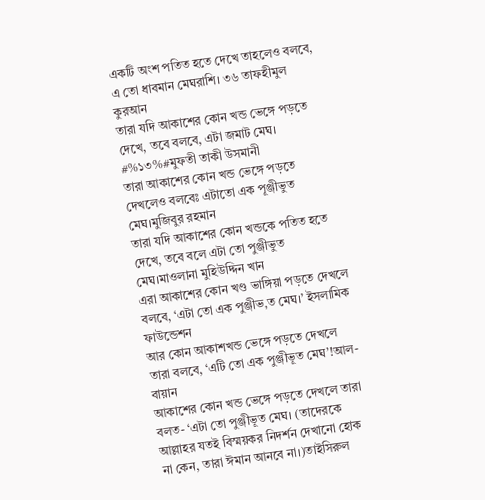একটি অংশ পতিত হতে দেখে তাহলেও বলবে, এ তো ধাবমান মেঘরাশি। ৩৬ তাফহীমুল কুরআন
তারা যদি আকাশের কোন খন্ড ভেঙ্গে পড়তে দেখে, তবে বলবে, এটা জমাট মেঘ। #%১৩%#মুফতী তাকী উসমানী
তারা আকাশের কোন খন্ড ভেঙ্গে পড়তে দেখলেও বলবেঃ এটাতো এক পূঞ্জীভুত মেঘ।মুজিবুর রহমান
তারা যদি আকাশের কোন খন্ডকে পতিত হতে দেখে, তবে বলে এটা তো পুঞ্জীভুত মেঘ।মাওলানা মুহিউদ্দিন খান
এরা আকাশের কোন খণ্ড ভাঙ্গিয়া পড়তে দেখলে বলবে, ‘এটা তো এক পুঞ্জীভ‚ত মেঘ।’ ইসলামিক ফাউন্ডেশন
আর কোন আকাশখন্ড ভেঙ্গে পড়তে দেখলে তারা বলবে, ‘এটি তো এক পুঞ্জীভূত মেঘ’!আল-বায়ান
আকাশের কোন খন্ড ভেঙ্গে পড়তে দেখলে তারা বলত- ‘এটা তো পুঞ্জীভূত মেঘ। (তাদেরকে আল্লাহর যতই বিস্ময়কর নিদর্শন দেখানো হোক না কেন, তারা ঈমান আনবে না।)তাইসিরুল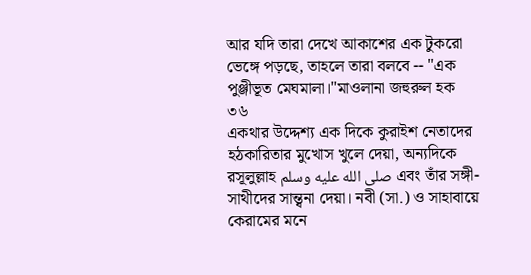আর যদি তারা দেখে আকাশের এক টুকরো ভেঙ্গে পড়ছে, তাহলে তারা বলবে -- "এক পুঞ্জীভূত মেঘমালা।"মাওলানা জহুরুল হক
৩৬
একথার উদ্দেশ্য এক দিকে কুরাইশ নেতাদের হঠকারিতার মুখোস খুলে দেয়া, অন্যদিকে রসূলুল্লাহ صلى الله عليه وسلم এবং তাঁর সঙ্গী-সাথীদের সান্ত্বনা দেয়া। নবী (সা.) ও সাহাবায়ে কেরামের মনে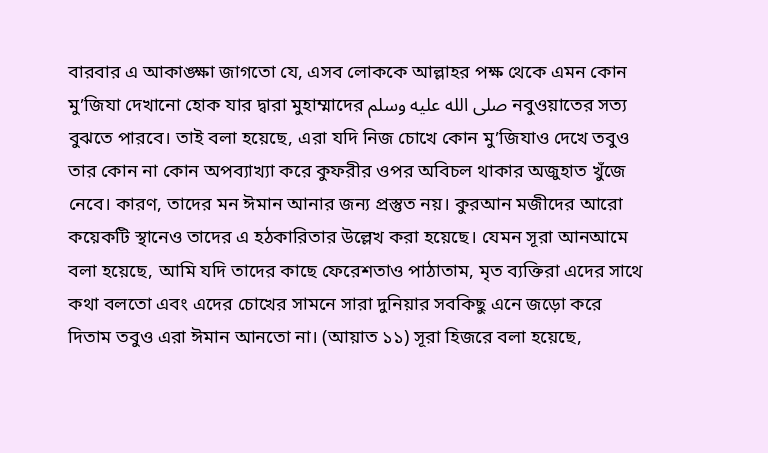বারবার এ আকাঙ্ক্ষা জাগতো যে, এসব লোককে আল্লাহর পক্ষ থেকে এমন কোন মু’জিযা দেখানো হোক যার দ্বারা মুহাম্মাদের صلى الله عليه وسلم নবুওয়াতের সত্য বুঝতে পারবে। তাই বলা হয়েছে, এরা যদি নিজ চোখে কোন মু’জিযাও দেখে তবুও তার কোন না কোন অপব্যাখ্যা করে কুফরীর ওপর অবিচল থাকার অজুহাত খুঁজে নেবে। কারণ, তাদের মন ঈমান আনার জন্য প্রস্তুত নয়। কুরআন মজীদের আরো কয়েকটি স্থানেও তাদের এ হঠকারিতার উল্লেখ করা হয়েছে। যেমন সূরা আনআমে বলা হয়েছে, আমি যদি তাদের কাছে ফেরেশতাও পাঠাতাম, মৃত ব্যক্তিরা এদের সাথে কথা বলতো এবং এদের চোখের সামনে সারা দুনিয়ার সবকিছু এনে জড়ো করে দিতাম তবুও এরা ঈমান আনতো না। (আয়াত ১১) সূরা হিজরে বলা হয়েছে,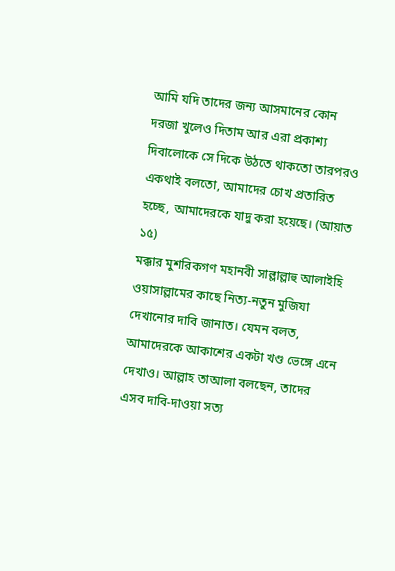আমি যদি তাদের জন্য আসমানের কোন দরজা খুলেও দিতাম আর এরা প্রকাশ্য দিবালোকে সে দিকে উঠতে থাকতো তারপরও একথাই বলতো, আমাদের চোখ প্রতারিত হচ্ছে, আমাদেরকে যাদু করা হয়েছে। (আয়াত ১৫)
মক্কার মুশরিকগণ মহানবী সাল্লাল্লাহু আলাইহি ওয়াসাল্লামের কাছে নিত্য-নতুন মুজিযা দেখানোর দাবি জানাত। যেমন বলত, আমাদেরকে আকাশের একটা খণ্ড ভেঙ্গে এনে দেখাও। আল্লাহ তাআলা বলছেন, তাদের এসব দাবি-দাওয়া সত্য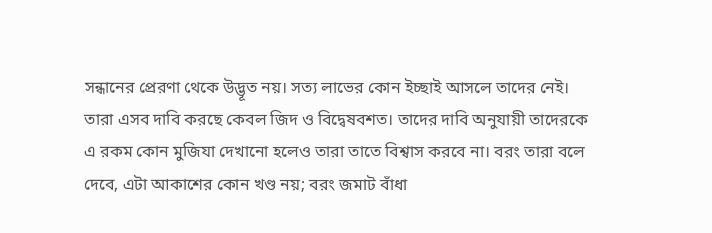সন্ধানের প্রেরণা থেকে উদ্ভূত নয়। সত্য লাভের কোন ইচ্ছাই আসলে তাদের নেই। তারা এসব দাবি করছে কেবল জিদ ও বিদ্বেষবশত। তাদের দাবি অনুযায়ী তাদেরকে এ রকম কোন মুজিযা দেখানো হলেও তারা তাতে বিশ্বাস করবে না। বরং তারা বলে দেবে, এটা আকাশের কোন খণ্ড নয়; বরং জমাট বাঁধা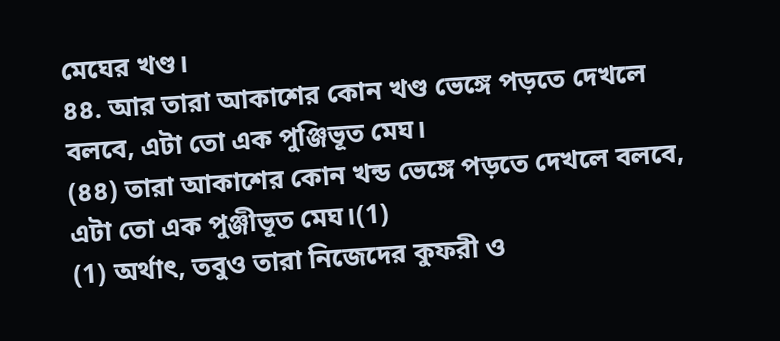মেঘের খণ্ড।
৪৪. আর তারা আকাশের কোন খণ্ড ভেঙ্গে পড়তে দেখলে বলবে, এটা তো এক পুঞ্জিভূত মেঘ।
(৪৪) তারা আকাশের কোন খন্ড ভেঙ্গে পড়তে দেখলে বলবে, এটা তো এক পুঞ্জীভূত মেঘ।(1)
(1) অর্থাৎ, তবুও তারা নিজেদের কুফরী ও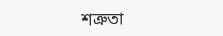শত্রুতা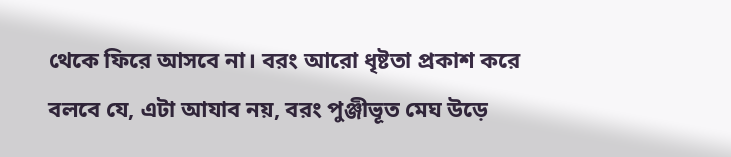থেকে ফিরে আসবে না। বরং আরো ধৃষ্টতা প্রকাশ করে বলবে যে, এটা আযাব নয়, বরং পুঞ্জীভূত মেঘ উড়ে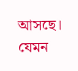আসছে। যেমন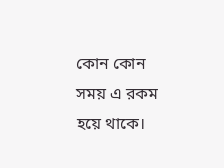কোন কোন সময় এ রকম হয়ে থাকে।